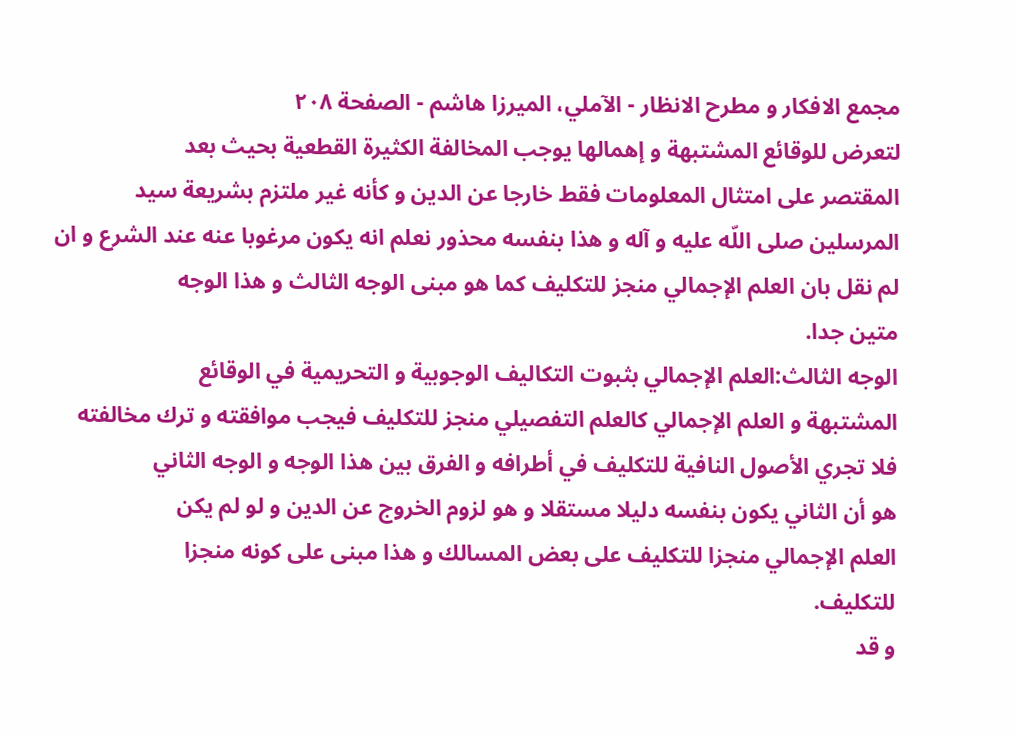مجمع الافكار و مطرح الانظار - الآملي، الميرزا هاشم - الصفحة ٢٠٨
لتعرض للوقائع المشتبهة و إهمالها يوجب المخالفة الكثيرة القطعية بحيث بعد
المقتصر على امتثال المعلومات فقط خارجا عن الدين و كأنه غير ملتزم بشريعة سيد
المرسلين صلى اللّه عليه و آله و هذا بنفسه محذور نعلم انه يكون مرغوبا عنه عند الشرع و ان
لم نقل بان العلم الإجمالي منجز للتكليف كما هو مبنى الوجه الثالث و هذا الوجه
متين جدا.
الوجه الثالث:العلم الإجمالي بثبوت التكاليف الوجوبية و التحريمية في الوقائع
المشتبهة و العلم الإجمالي كالعلم التفصيلي منجز للتكليف فيجب موافقته و ترك مخالفته
فلا تجري الأصول النافية للتكليف في أطرافه و الفرق بين هذا الوجه و الوجه الثاني
هو أن الثاني يكون بنفسه دليلا مستقلا و هو لزوم الخروج عن الدين و لو لم يكن
العلم الإجمالي منجزا للتكليف على بعض المسالك و هذا مبنى على كونه منجزا
للتكليف.
و قد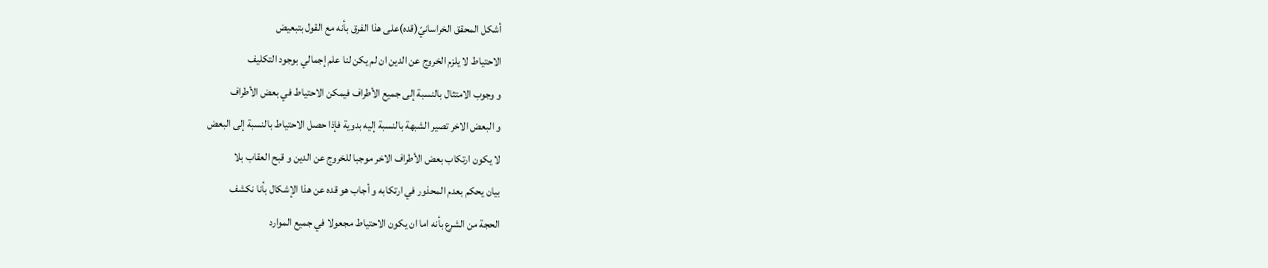أشكل المحقق الخراسانيّ(قده)على هذا الفرق بأنه مع القول بتبعيض
الاحتياط لا يلزم الخروج عن الدين ان لم يكن لنا علم إجمالي بوجود التكليف
و وجوب الامتثال بالنسبة إلى جميع الأطراف فيمكن الاحتياط في بعض الأطراف
و البعض الاخر تصير الشبهة بالنسبة إليه بدوية فإذا حصل الاحتياط بالنسبة إلى البعض
لا يكون ارتكاب بعض الأطراف الاخر موجبا للخروج عن الدين و قبح العقاب بلا
بيان يحكم بعدم المحذور في ارتكابه و أجاب هو قده عن هذا الإشكال بأنا نكشف
الحجة من الشرع بأنه اما ان يكون الاحتياط مجعولا في جميع الموارد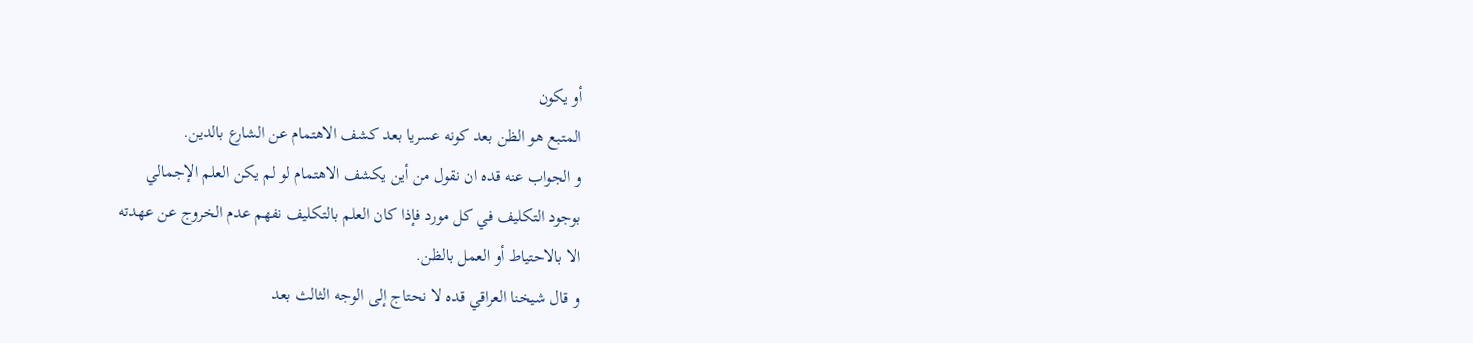أو يكون
المتبع هو الظن بعد كونه عسريا بعد كشف الاهتمام عن الشارع بالدين.
و الجواب عنه قده ان نقول من أين يكشف الاهتمام لو لم يكن العلم الإجمالي
بوجود التكليف في كل مورد فإذا كان العلم بالتكليف نفهم عدم الخروج عن عهدته
الا بالاحتياط أو العمل بالظن.
و قال شيخنا العراقي قده لا نحتاج إلى الوجه الثالث بعد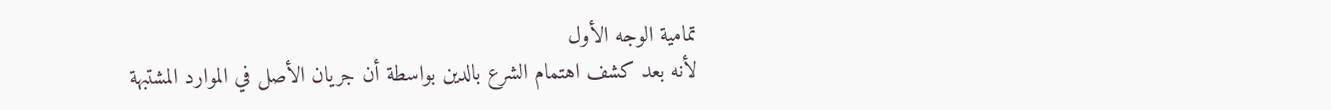تمامية الوجه الأول
لأنه بعد كشف اهتمام الشرع بالدين بواسطة أن جريان الأصل في الموارد المشتبهة